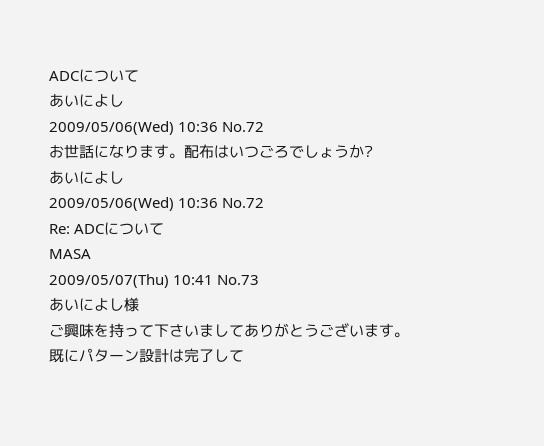ADCについて
あいによし
2009/05/06(Wed) 10:36 No.72
お世話になります。配布はいつごろでしょうか?
あいによし
2009/05/06(Wed) 10:36 No.72
Re: ADCについて
MASA
2009/05/07(Thu) 10:41 No.73
あいによし様
ご興味を持って下さいましてありがとうございます。
既にパターン設計は完了して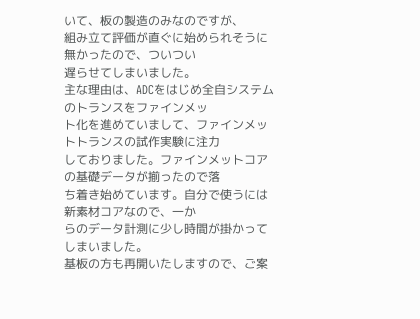いて、板の製造のみなのですが、
組み立て評価が直ぐに始められそうに無かったので、ついつい
遅らせてしまいました。
主な理由は、ADCをはじめ全自システムのトランスをファインメッ
ト化を進めていまして、ファインメットトランスの試作実験に注力
しておりました。ファインメットコアの基礎データが揃ったので落
ち着き始めています。自分で使うには新素材コアなので、一か
らのデータ計測に少し時間が掛かってしまいました。
基板の方も再開いたしますので、ご案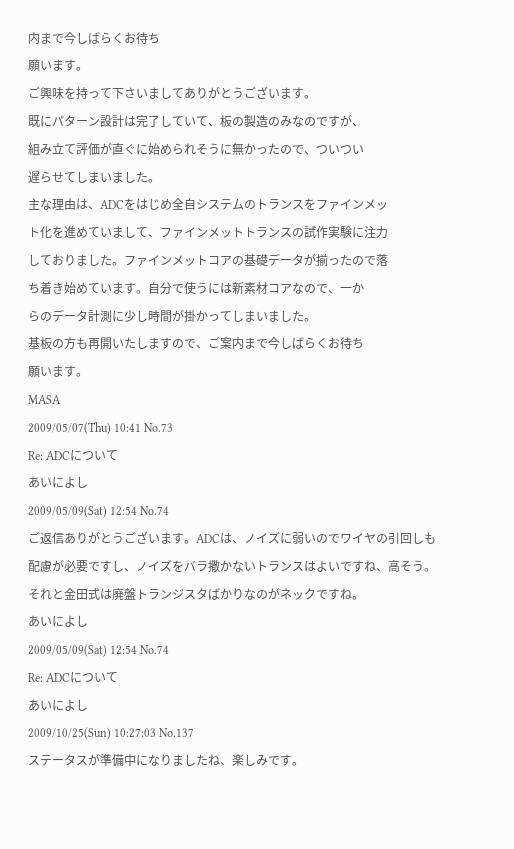内まで今しばらくお待ち
願います。
ご興味を持って下さいましてありがとうございます。
既にパターン設計は完了していて、板の製造のみなのですが、
組み立て評価が直ぐに始められそうに無かったので、ついつい
遅らせてしまいました。
主な理由は、ADCをはじめ全自システムのトランスをファインメッ
ト化を進めていまして、ファインメットトランスの試作実験に注力
しておりました。ファインメットコアの基礎データが揃ったので落
ち着き始めています。自分で使うには新素材コアなので、一か
らのデータ計測に少し時間が掛かってしまいました。
基板の方も再開いたしますので、ご案内まで今しばらくお待ち
願います。
MASA
2009/05/07(Thu) 10:41 No.73
Re: ADCについて
あいによし
2009/05/09(Sat) 12:54 No.74
ご返信ありがとうございます。ADCは、ノイズに弱いのでワイヤの引回しも配慮が必要ですし、ノイズをバラ撒かないトランスはよいですね、高そう。それと金田式は廃盤トランジスタばかりなのがネックですね。
あいによし
2009/05/09(Sat) 12:54 No.74
Re: ADCについて
あいによし
2009/10/25(Sun) 10:27:03 No.137
ステータスが準備中になりましたね、楽しみです。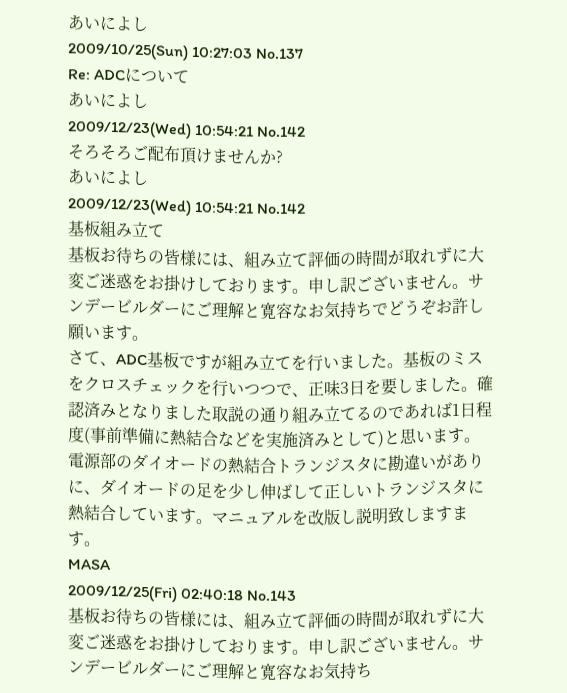あいによし
2009/10/25(Sun) 10:27:03 No.137
Re: ADCについて
あいによし
2009/12/23(Wed) 10:54:21 No.142
そろそろご配布頂けませんか?
あいによし
2009/12/23(Wed) 10:54:21 No.142
基板組み立て
基板お待ちの皆様には、組み立て評価の時間が取れずに大変ご迷惑をお掛けしております。申し訳ございません。サンデービルダーにご理解と寛容なお気持ちでどうぞお許し願います。
さて、ADC基板ですが組み立てを行いました。基板のミスをクロスチェックを行いつつで、正味3日を要しました。確認済みとなりました取説の通り組み立てるのであれば1日程度(事前準備に熱結合などを実施済みとして)と思います。
電源部のダイオードの熱結合トランジスタに勘違いがありに、ダイオードの足を少し伸ばして正しいトランジスタに熱結合しています。マニュアルを改版し説明致しますます。
MASA
2009/12/25(Fri) 02:40:18 No.143
基板お待ちの皆様には、組み立て評価の時間が取れずに大変ご迷惑をお掛けしております。申し訳ございません。サンデービルダーにご理解と寛容なお気持ち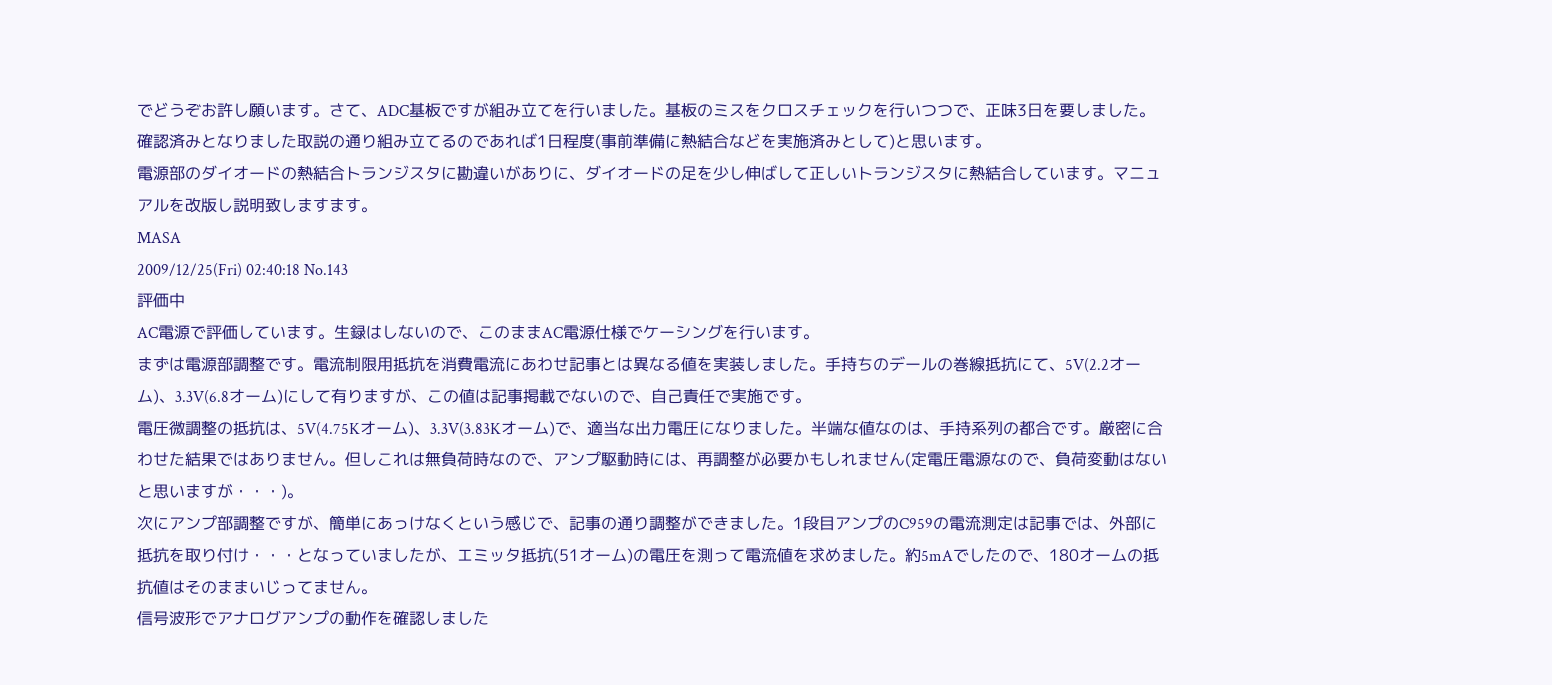でどうぞお許し願います。さて、ADC基板ですが組み立てを行いました。基板のミスをクロスチェックを行いつつで、正味3日を要しました。確認済みとなりました取説の通り組み立てるのであれば1日程度(事前準備に熱結合などを実施済みとして)と思います。
電源部のダイオードの熱結合トランジスタに勘違いがありに、ダイオードの足を少し伸ばして正しいトランジスタに熱結合しています。マニュアルを改版し説明致しますます。
MASA
2009/12/25(Fri) 02:40:18 No.143
評価中
AC電源で評価しています。生録はしないので、このままAC電源仕様でケーシングを行います。
まずは電源部調整です。電流制限用抵抗を消費電流にあわせ記事とは異なる値を実装しました。手持ちのデールの巻線抵抗にて、5V(2.2オーム)、3.3V(6.8オーム)にして有りますが、この値は記事掲載でないので、自己責任で実施です。
電圧微調整の抵抗は、5V(4.75Kオーム)、3.3V(3.83Kオーム)で、適当な出力電圧になりました。半端な値なのは、手持系列の都合です。厳密に合わせた結果ではありません。但しこれは無負荷時なので、アンプ駆動時には、再調整が必要かもしれません(定電圧電源なので、負荷変動はないと思いますが・・・)。
次にアンプ部調整ですが、簡単にあっけなくという感じで、記事の通り調整ができました。1段目アンプのC959の電流測定は記事では、外部に抵抗を取り付け・・・となっていましたが、エミッタ抵抗(51オーム)の電圧を測って電流値を求めました。約5mAでしたので、180オームの抵抗値はそのままいじってません。
信号波形でアナログアンプの動作を確認しました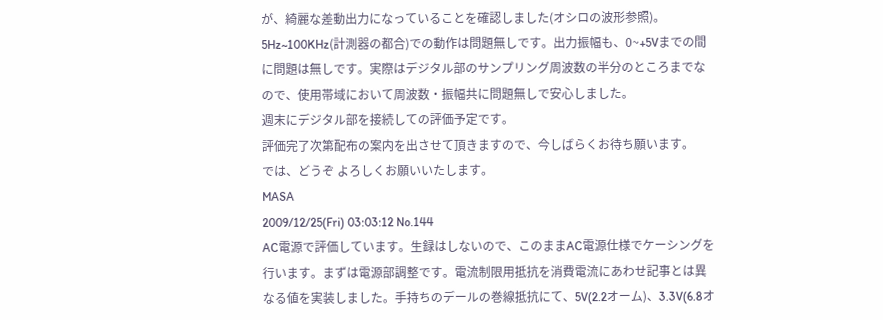が、綺麗な差動出力になっていることを確認しました(オシロの波形参照)。5Hz~100KHz(計測器の都合)での動作は問題無しです。出力振幅も、0~+5Vまでの間に問題は無しです。実際はデジタル部のサンプリング周波数の半分のところまでなので、使用帯域において周波数・振幅共に問題無しで安心しました。
週末にデジタル部を接続しての評価予定です。
評価完了次第配布の案内を出させて頂きますので、今しばらくお待ち願います。
では、どうぞ よろしくお願いいたします。
MASA
2009/12/25(Fri) 03:03:12 No.144
AC電源で評価しています。生録はしないので、このままAC電源仕様でケーシングを行います。まずは電源部調整です。電流制限用抵抗を消費電流にあわせ記事とは異なる値を実装しました。手持ちのデールの巻線抵抗にて、5V(2.2オーム)、3.3V(6.8オ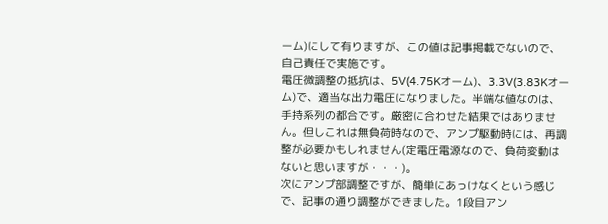ーム)にして有りますが、この値は記事掲載でないので、自己責任で実施です。
電圧微調整の抵抗は、5V(4.75Kオーム)、3.3V(3.83Kオーム)で、適当な出力電圧になりました。半端な値なのは、手持系列の都合です。厳密に合わせた結果ではありません。但しこれは無負荷時なので、アンプ駆動時には、再調整が必要かもしれません(定電圧電源なので、負荷変動はないと思いますが・・・)。
次にアンプ部調整ですが、簡単にあっけなくという感じで、記事の通り調整ができました。1段目アン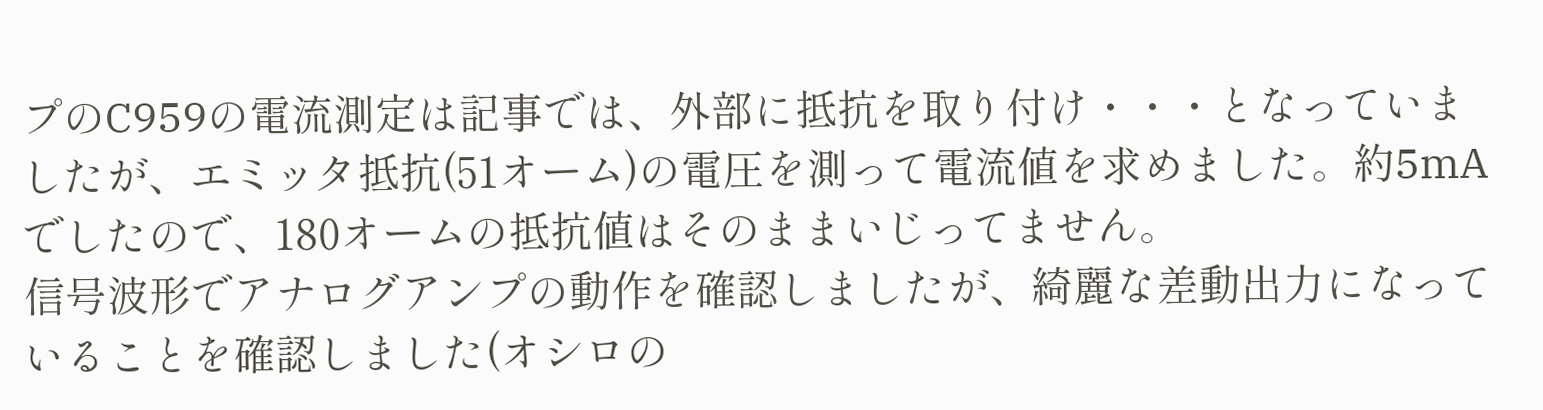プのC959の電流測定は記事では、外部に抵抗を取り付け・・・となっていましたが、エミッタ抵抗(51オーム)の電圧を測って電流値を求めました。約5mAでしたので、180オームの抵抗値はそのままいじってません。
信号波形でアナログアンプの動作を確認しましたが、綺麗な差動出力になっていることを確認しました(オシロの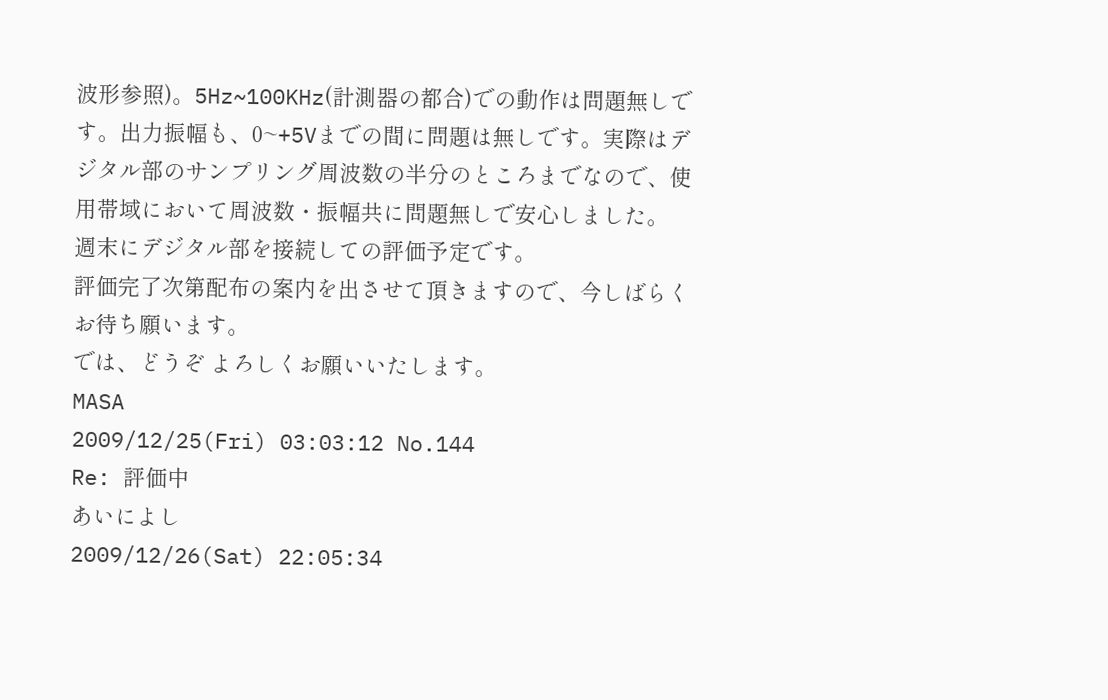波形参照)。5Hz~100KHz(計測器の都合)での動作は問題無しです。出力振幅も、0~+5Vまでの間に問題は無しです。実際はデジタル部のサンプリング周波数の半分のところまでなので、使用帯域において周波数・振幅共に問題無しで安心しました。
週末にデジタル部を接続しての評価予定です。
評価完了次第配布の案内を出させて頂きますので、今しばらくお待ち願います。
では、どうぞ よろしくお願いいたします。
MASA
2009/12/25(Fri) 03:03:12 No.144
Re: 評価中
あいによし
2009/12/26(Sat) 22:05:34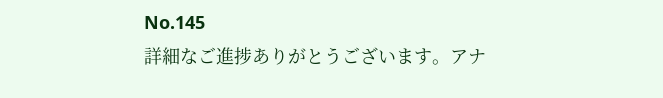No.145
詳細なご進捗ありがとうございます。アナ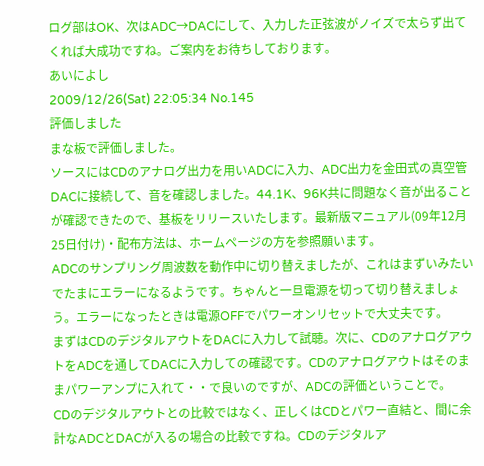ログ部はOK、次はADC→DACにして、入力した正弦波がノイズで太らず出てくれば大成功ですね。ご案内をお待ちしております。
あいによし
2009/12/26(Sat) 22:05:34 No.145
評価しました
まな板で評価しました。
ソースにはCDのアナログ出力を用いADCに入力、ADC出力を金田式の真空管DACに接続して、音を確認しました。44.1K、96K共に問題なく音が出ることが確認できたので、基板をリリースいたします。最新版マニュアル(09年12月25日付け)・配布方法は、ホームページの方を参照願います。
ADCのサンプリング周波数を動作中に切り替えましたが、これはまずいみたいでたまにエラーになるようです。ちゃんと一旦電源を切って切り替えましょう。エラーになったときは電源OFFでパワーオンリセットで大丈夫です。
まずはCDのデジタルアウトをDACに入力して試聴。次に、CDのアナログアウトをADCを通してDACに入力しての確認です。CDのアナログアウトはそのままパワーアンプに入れて・・で良いのですが、ADCの評価ということで。
CDのデジタルアウトとの比較ではなく、正しくはCDとパワー直結と、間に余計なADCとDACが入るの場合の比較ですね。CDのデジタルア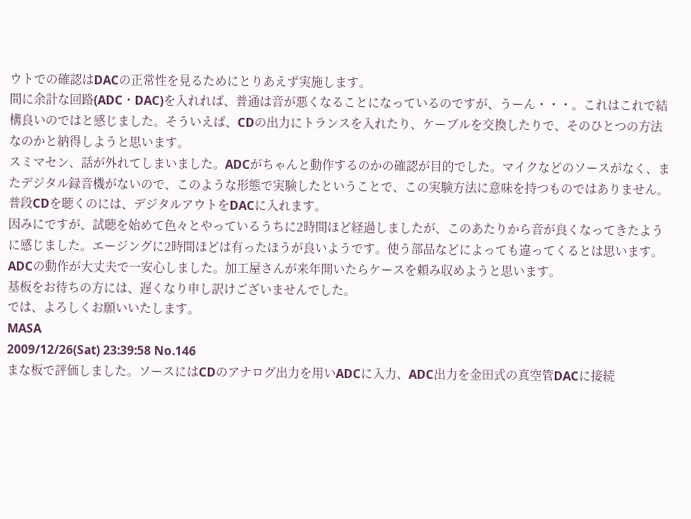ウトでの確認はDACの正常性を見るためにとりあえず実施します。
間に余計な回路(ADC・DAC)を入れれば、普通は音が悪くなることになっているのですが、うーん・・・。これはこれで結構良いのではと感じました。そういえば、CDの出力にトランスを入れたり、ケーブルを交換したりで、そのひとつの方法なのかと納得しようと思います。
スミマセン、話が外れてしまいました。ADCがちゃんと動作するのかの確認が目的でした。マイクなどのソースがなく、またデジタル録音機がないので、このような形態で実験したということで、この実験方法に意味を持つものではありません。
普段CDを聴くのには、デジタルアウトをDACに入れます。
因みにですが、試聴を始めて色々とやっているうちに2時間ほど経過しましたが、このあたりから音が良くなってきたように感じました。エージングに2時間ほどは有ったほうが良いようです。使う部品などによっても違ってくるとは思います。
ADCの動作が大丈夫で一安心しました。加工屋さんが来年開いたらケースを頼み収めようと思います。
基板をお待ちの方には、遅くなり申し訳けございませんでした。
では、よろしくお願いいたします。
MASA
2009/12/26(Sat) 23:39:58 No.146
まな板で評価しました。ソースにはCDのアナログ出力を用いADCに入力、ADC出力を金田式の真空管DACに接続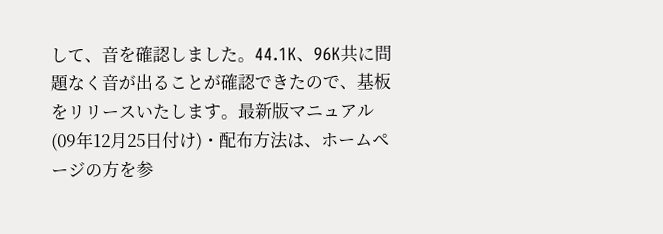して、音を確認しました。44.1K、96K共に問題なく音が出ることが確認できたので、基板をリリースいたします。最新版マニュアル(09年12月25日付け)・配布方法は、ホームページの方を参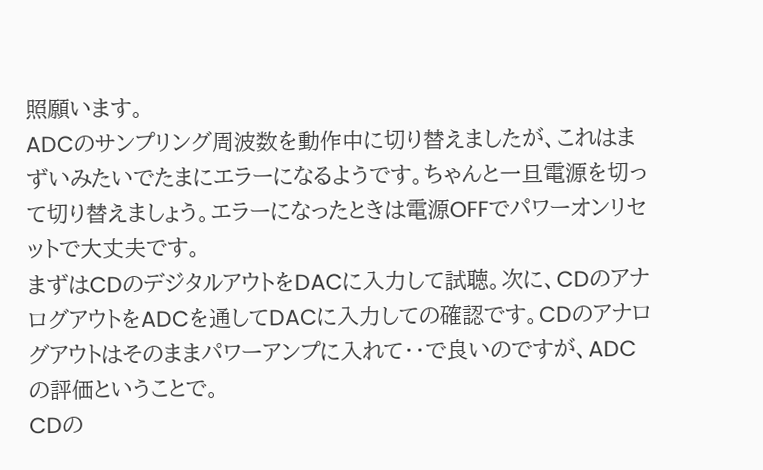照願います。
ADCのサンプリング周波数を動作中に切り替えましたが、これはまずいみたいでたまにエラーになるようです。ちゃんと一旦電源を切って切り替えましょう。エラーになったときは電源OFFでパワーオンリセットで大丈夫です。
まずはCDのデジタルアウトをDACに入力して試聴。次に、CDのアナログアウトをADCを通してDACに入力しての確認です。CDのアナログアウトはそのままパワーアンプに入れて・・で良いのですが、ADCの評価ということで。
CDの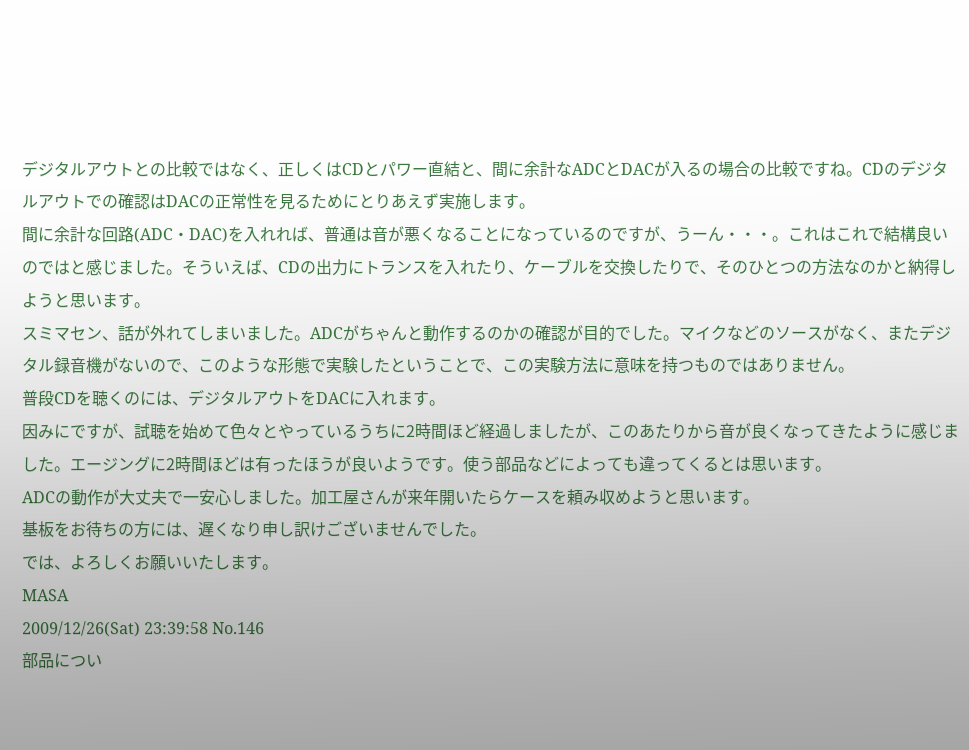デジタルアウトとの比較ではなく、正しくはCDとパワー直結と、間に余計なADCとDACが入るの場合の比較ですね。CDのデジタルアウトでの確認はDACの正常性を見るためにとりあえず実施します。
間に余計な回路(ADC・DAC)を入れれば、普通は音が悪くなることになっているのですが、うーん・・・。これはこれで結構良いのではと感じました。そういえば、CDの出力にトランスを入れたり、ケーブルを交換したりで、そのひとつの方法なのかと納得しようと思います。
スミマセン、話が外れてしまいました。ADCがちゃんと動作するのかの確認が目的でした。マイクなどのソースがなく、またデジタル録音機がないので、このような形態で実験したということで、この実験方法に意味を持つものではありません。
普段CDを聴くのには、デジタルアウトをDACに入れます。
因みにですが、試聴を始めて色々とやっているうちに2時間ほど経過しましたが、このあたりから音が良くなってきたように感じました。エージングに2時間ほどは有ったほうが良いようです。使う部品などによっても違ってくるとは思います。
ADCの動作が大丈夫で一安心しました。加工屋さんが来年開いたらケースを頼み収めようと思います。
基板をお待ちの方には、遅くなり申し訳けございませんでした。
では、よろしくお願いいたします。
MASA
2009/12/26(Sat) 23:39:58 No.146
部品につい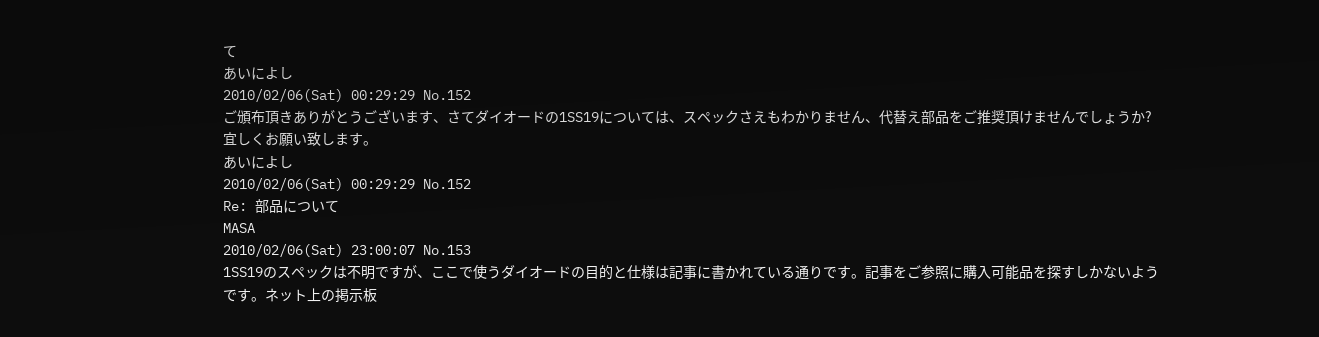て
あいによし
2010/02/06(Sat) 00:29:29 No.152
ご頒布頂きありがとうございます、さてダイオードの1SS19については、スペックさえもわかりません、代替え部品をご推奨頂けませんでしょうか?宜しくお願い致します。
あいによし
2010/02/06(Sat) 00:29:29 No.152
Re: 部品について
MASA
2010/02/06(Sat) 23:00:07 No.153
1SS19のスペックは不明ですが、ここで使うダイオードの目的と仕様は記事に書かれている通りです。記事をご参照に購入可能品を探すしかないようです。ネット上の掲示板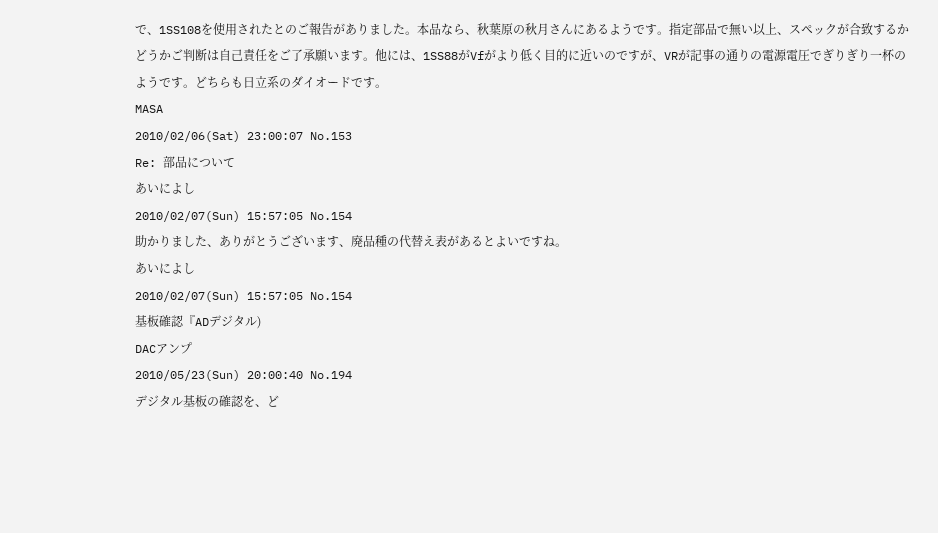で、1SS108を使用されたとのご報告がありました。本品なら、秋葉原の秋月さんにあるようです。指定部品で無い以上、スペックが合致するかどうかご判断は自己責任をご了承願います。他には、1SS88がVfがより低く目的に近いのですが、VRが記事の通りの電源電圧でぎりぎり一杯のようです。どちらも日立系のダイオードです。
MASA
2010/02/06(Sat) 23:00:07 No.153
Re: 部品について
あいによし
2010/02/07(Sun) 15:57:05 No.154
助かりました、ありがとうございます、廃品種の代替え表があるとよいですね。
あいによし
2010/02/07(Sun) 15:57:05 No.154
基板確認『ADデジタル)
DACアンプ
2010/05/23(Sun) 20:00:40 No.194
デジタル基板の確認を、ど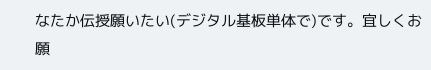なたか伝授願いたい(デジタル基板単体で)です。宜しくお願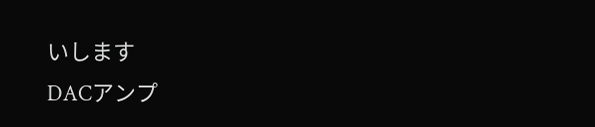いします
DACアンプ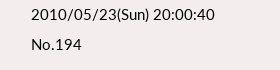2010/05/23(Sun) 20:00:40 No.194